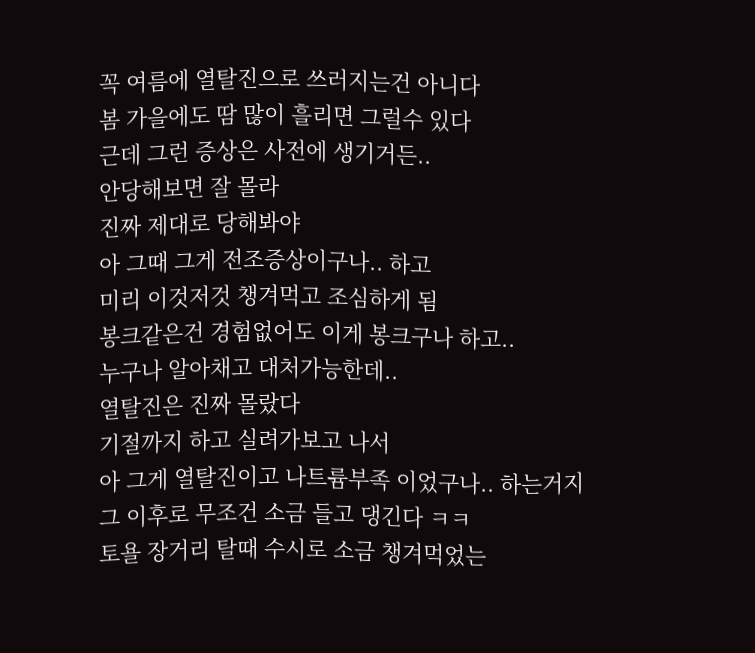꼭 여름에 열탈진으로 쓰러지는건 아니다
봄 가을에도 땀 많이 흘리면 그럴수 있다
근데 그런 증상은 사전에 생기거든..
안당해보면 잘 몰라
진짜 제대로 당해봐야
아 그때 그게 전조증상이구나.. 하고
미리 이것저것 챙겨먹고 조심하게 됨
봉크같은건 경험없어도 이게 봉크구나 하고..
누구나 알아채고 대처가능한데..
열탈진은 진짜 몰랐다
기절까지 하고 실려가보고 나서
아 그게 열탈진이고 나트륨부족 이었구나.. 하는거지
그 이후로 무조건 소금 들고 댕긴다 ㅋㅋ
토욜 장거리 탈때 수시로 소금 챙겨먹었는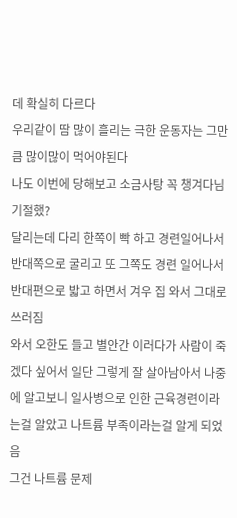데 확실히 다르다
우리같이 땀 많이 흘리는 극한 운동자는 그만큼 많이많이 먹어야된다
나도 이번에 당해보고 소금사탕 꼭 챙겨다님
기절했?
달리는데 다리 한쪽이 빡 하고 경련일어나서 반대쪽으로 굴리고 또 그쪽도 경련 일어나서 반대편으로 밟고 하면서 겨우 집 와서 그대로 쓰러짐
와서 오한도 들고 별안간 이러다가 사람이 죽겠다 싶어서 일단 그렇게 잘 살아남아서 나중에 알고보니 일사병으로 인한 근육경련이라는걸 알았고 나트륨 부족이라는걸 알게 되었음
그건 나트륨 문제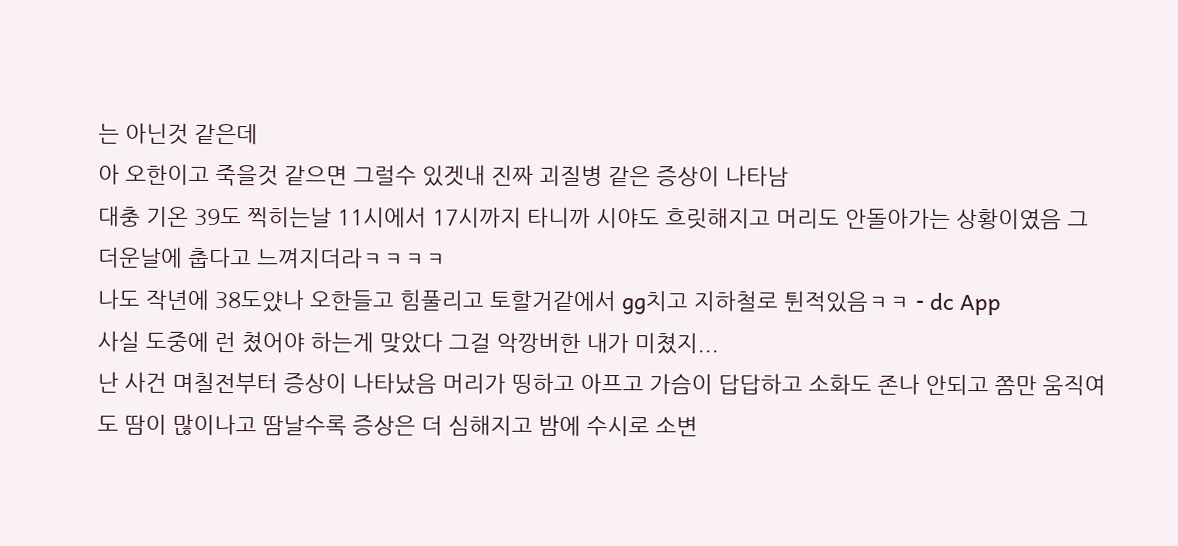는 아닌것 같은데
아 오한이고 죽을것 같으면 그럴수 있겟내 진짜 괴질병 같은 증상이 나타남
대충 기온 39도 찍히는날 11시에서 17시까지 타니까 시야도 흐릿해지고 머리도 안돌아가는 상황이였음 그 더운날에 춥다고 느껴지더라ㅋㅋㅋㅋ
나도 작년에 38도얐나 오한들고 힘풀리고 토할거같에서 gg치고 지하철로 튄적있음ㅋㅋ - dc App
사실 도중에 런 쳤어야 하는게 맞았다 그걸 악깡버한 내가 미쳤지...
난 사건 며칠전부터 증상이 나타났음 머리가 띵하고 아프고 가슴이 답답하고 소화도 존나 안되고 쫌만 움직여도 땀이 많이나고 땀날수록 증상은 더 심해지고 밤에 수시로 소변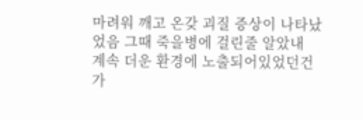마려워 깨고 온갖 괴질 증상이 나타났었음 그때 죽을병에 걸린줄 알았내
계속 더운 환경에 노출되어있었던건가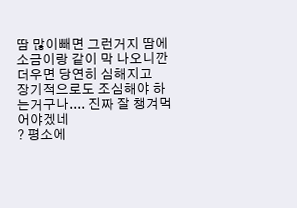땀 많이빼면 그런거지 땀에 소금이랑 같이 막 나오니깐 더우면 당연히 심해지고
장기적으로도 조심해야 하는거구나.... 진짜 잘 챙겨먹어야겠네
? 평소에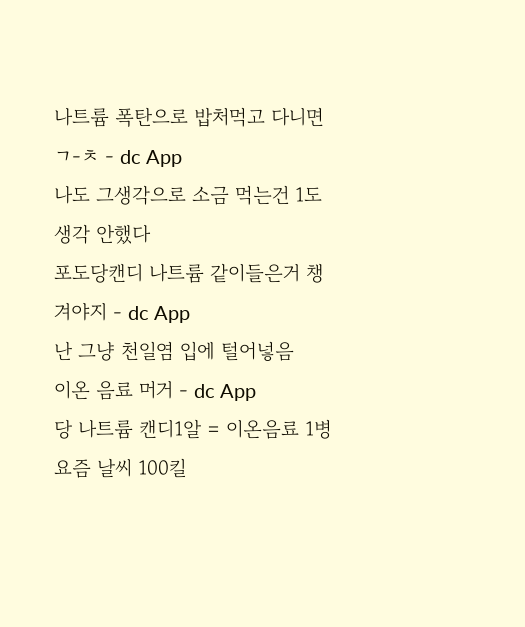나트륨 폭탄으로 밥처먹고 다니면 ㄱ-ㅊ - dc App
나도 그생각으로 소금 먹는건 1도 생각 안했다
포도당캔디 나트륨 같이들은거 챙겨야지 - dc App
난 그냥 천일염 입에 털어넣음
이온 음료 머거 - dc App
당 나트륨 캔디1알 = 이온음료 1병 요즘 날씨 100킬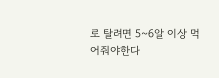로 탈려면 5~6알 이상 먹어줘야한다